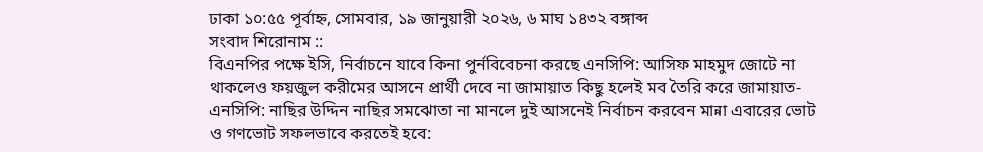ঢাকা ১০:৫৫ পূর্বাহ্ন, সোমবার, ১৯ জানুয়ারী ২০২৬, ৬ মাঘ ১৪৩২ বঙ্গাব্দ
সংবাদ শিরোনাম ::
বিএনপির পক্ষে ইসি, নির্বাচনে যাবে কিনা পুর্নবিবেচনা করছে এনসিপি: আসিফ মাহমুদ জোটে না থাকলেও ফয়জুল করীমের আসনে প্রার্থী দেবে না জামায়াত কিছু হলেই মব তৈরি করে জামায়াত-এনসিপি: নাছির উদ্দিন নাছির সমঝোতা না মানলে দুই আসনেই নির্বাচন করবেন মান্না এবারের ভোট ও গণভোট সফলভাবে করতেই হবে: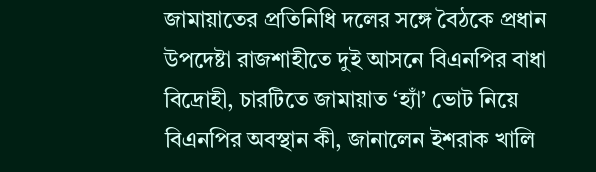জামায়াতের প্রতিনিধি দলের সঙ্গে বৈঠকে প্রধান উপদেষ্টা রাজশাহীতে দুই আসনে বিএনপির বাধা বিদ্রোহী, চারটিতে জামায়াত ‘হ্যাঁ’ ভোট নিয়ে বিএনপির অবস্থান কী, জানালেন ইশরাক খালি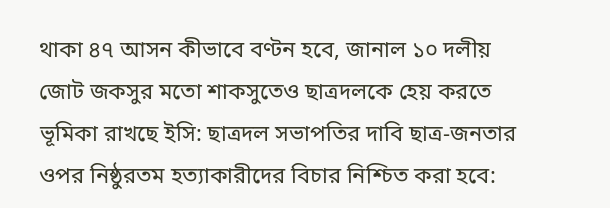থাকা ৪৭ আসন কীভাবে বণ্টন হবে, জানাল ১০ দলীয় জোট জকসুর মতো শাকসুতেও ছাত্রদলকে হেয় করতে ভূমিকা রাখছে ইসি: ছাত্রদল সভাপতির দাবি ছাত্র-জনতার ওপর নিষ্ঠুরতম হত্যাকারীদের বিচার নিশ্চিত করা হবে: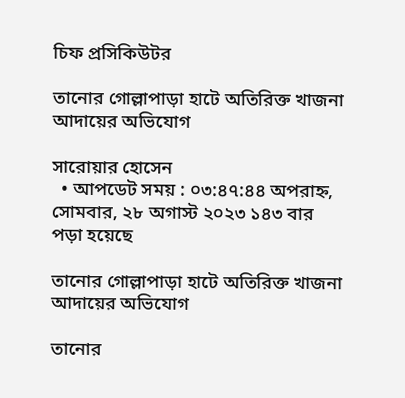চিফ প্রসিকিউটর

তানোর গোল্লাপাড়া হাটে অতিরিক্ত খাজনা আদায়ের অভিযোগ

সারোয়ার হোসেন
  • আপডেট সময় : ০৩:৪৭:৪৪ অপরাহ্ন, সোমবার, ২৮ অগাস্ট ২০২৩ ১৪৩ বার পড়া হয়েছে

তানোর গোল্লাপাড়া হাটে অতিরিক্ত খাজনা আদায়ের অভিযোগ

তানোর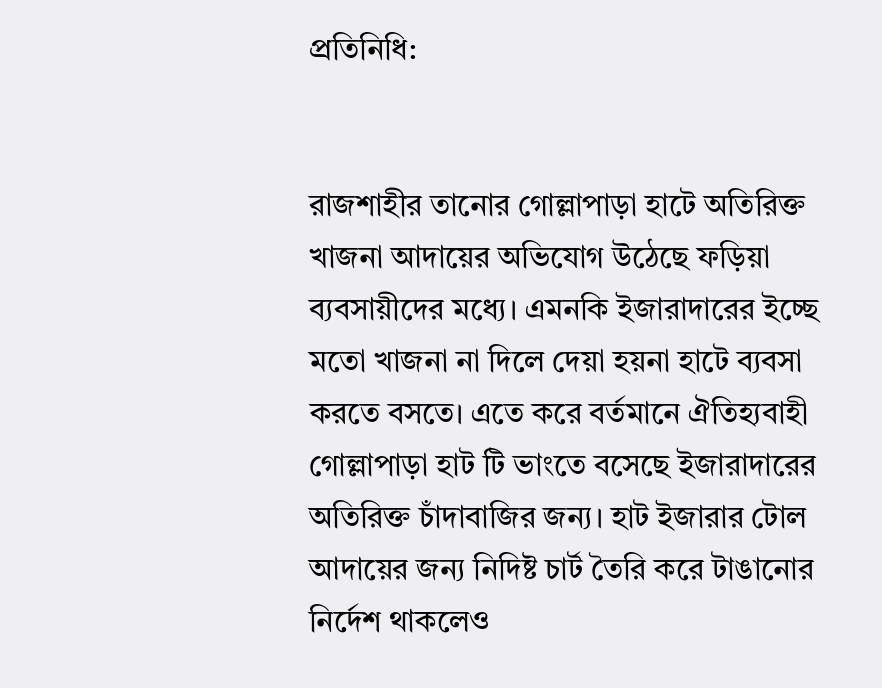প্রতিনিধি:


রাজশাহীর তানোর গোল্লাপাড়া হাটে অতিরিক্ত খাজনা আদায়ের অভিযোগ উঠেছে ফড়িয়া ব্যবসায়ীদের মধ্যে। এমনকি ইজারাদারের ইচ্ছে মতো খাজনা না দিলে দেয়া হয়না হাটে ব্যবসা করতে বসতে। এতে করে বর্তমানে ঐতিহ্যবাহী গোল্লাপাড়া হাট টি ভাংতে বসেছে ইজারাদারের অতিরিক্ত চাঁদাবাজির জন্য। হাট ইজারার টোল আদায়ের জন্য নিদিষ্ট চার্ট তৈরি করে টাঙানোর নির্দেশ থাকলেও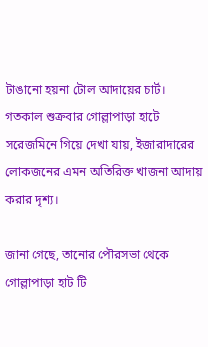টাঙানো হয়না টোল আদায়ের চার্ট। গতকাল শুক্রবার গোল্লাপাড়া হাটে সরেজমিনে গিয়ে দেখা যায়, ইজারাদারের লোকজনের এমন অতিরিক্ত খাজনা আদায় করার দৃশ্য।

জানা গেছে, তানোর পৌরসভা থেকে গোল্লাপাড়া হাট টি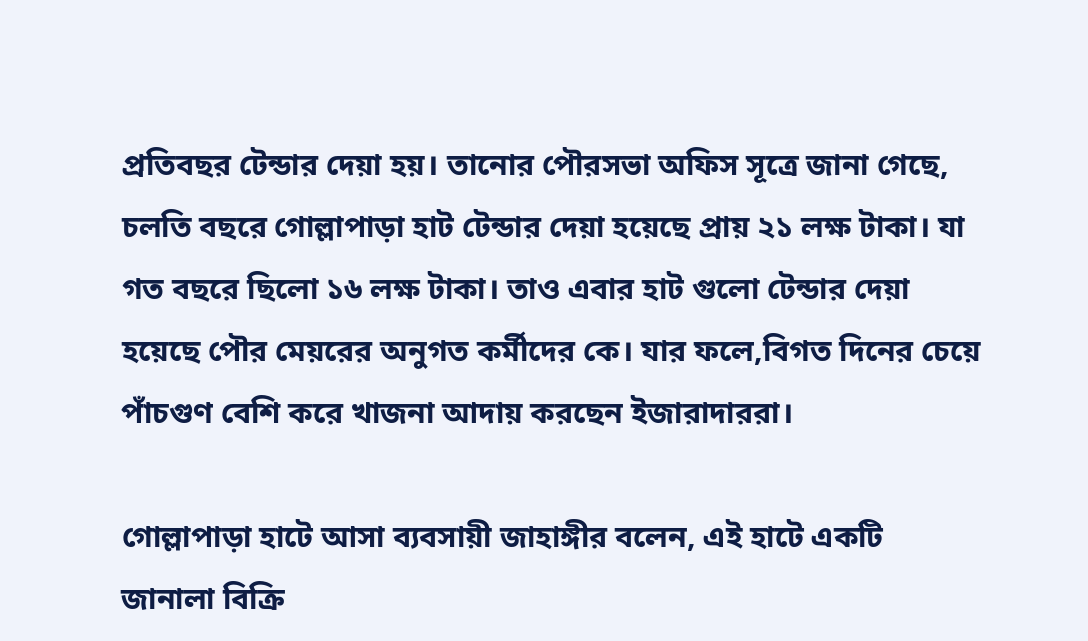প্রতিবছর টেন্ডার দেয়া হয়। তানোর পৌরসভা অফিস সূত্রে জানা গেছে, চলতি বছরে গোল্লাপাড়া হাট টেন্ডার দেয়া হয়েছে প্রায় ২১ লক্ষ টাকা। যা গত বছরে ছিলো ১৬ লক্ষ টাকা। তাও এবার হাট গুলো টেন্ডার দেয়া হয়েছে পৌর মেয়রের অনুগত কর্মীদের কে। যার ফলে,বিগত দিনের চেয়ে পাঁচগুণ বেশি করে খাজনা আদায় করছেন ইজারাদাররা।

গোল্লাপাড়া হাটে আসা ব্যবসায়ী জাহাঙ্গীর বলেন, এই হাটে একটি জানালা বিক্রি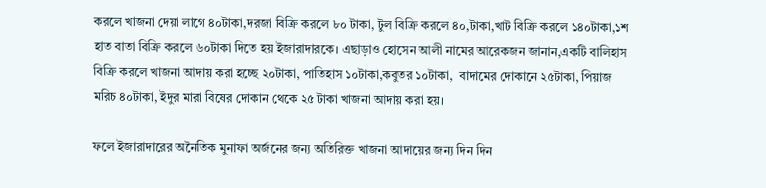করলে খাজনা দেয়া লাগে ৪০টাকা,দরজা বিক্রি করলে ৮০ টাকা, টুল বিক্রি করলে ৪০,টাকা,খাট বিক্রি করলে ১৪০টাকা,১শ হাত বাতা বিক্রি করলে ৬০টাকা দিতে হয় ইজারাদারকে। এছাড়াও হোসেন আলী নামের আরেকজন জানান,একটি বালিহাস বিক্রি করলে খাজনা আদায় করা হচ্ছে ২০টাকা, পাতিহাস ১০টাকা,কবুতর ১০টাকা,  বাদামের দোকানে ২৫টাকা, পিয়াজ মরিচ ৪০টাকা, ইদুর মারা বিষের দোকান থেকে ২৫ টাকা খাজনা আদায় করা হয়।

ফলে ইজারাদারের অনৈতিক মুনাফা অর্জনের জন্য অতিরিক্ত খাজনা আদায়ের জন্য দিন দিন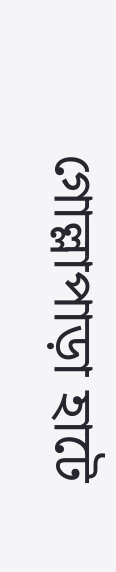গোল্লাপাড়া হাটে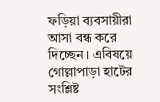ফড়িয়া ব্যবসায়ীরা আসা বন্ধ করে দিচ্ছেন। এবিষয়ে গোল্লাপাড়া হাটের সংশ্লিষ্ট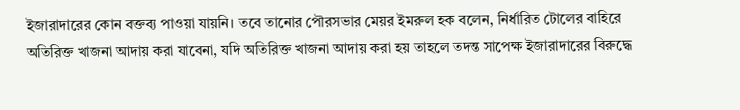ইজারাদারের কোন বক্তব্য পাওয়া যায়নি। তবে তানোর পৌরসভার মেয়র ইমরুল হক বলেন, নির্ধারিত টোলের বাহিরে অতিরিক্ত খাজনা আদায় করা যাবেনা, যদি অতিরিক্ত খাজনা আদায় করা হয় তাহলে তদন্ত সাপেক্ষ ইজারাদারের বিরুদ্ধে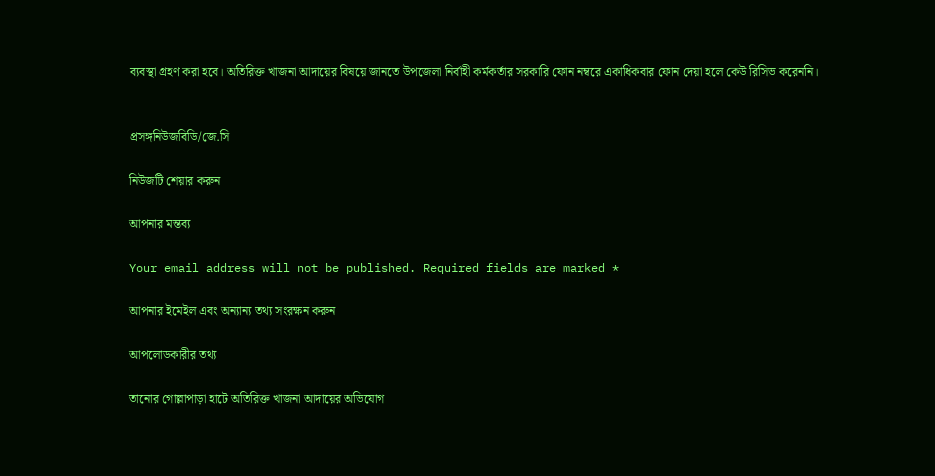ব্যবস্থা গ্রহণ করা হবে। অতিরিক্ত খাজনা আদায়ের বিষয়ে জানতে উপজেলা নির্বাহী কর্মকর্তার সরকারি ফোন নম্বরে একাধিকবার ফোন দেয়া হলে কেউ রিসিভ করেননি।


প্রসঙ্গনিউজবিডি/জে.সি

নিউজটি শেয়ার করুন

আপনার মন্তব্য

Your email address will not be published. Required fields are marked *

আপনার ইমেইল এবং অন্যান্য তথ্য সংরক্ষন করুন

আপলোডকারীর তথ্য

তানোর গোল্লাপাড়া হাটে অতিরিক্ত খাজনা আদায়ের অভিযোগ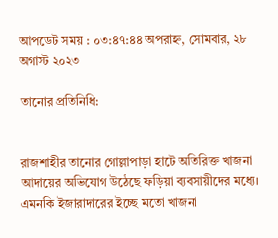আপডেট সময় : ০৩:৪৭:৪৪ অপরাহ্ন, সোমবার, ২৮ অগাস্ট ২০২৩

তানোর প্রতিনিধি:


রাজশাহীর তানোর গোল্লাপাড়া হাটে অতিরিক্ত খাজনা আদায়ের অভিযোগ উঠেছে ফড়িয়া ব্যবসায়ীদের মধ্যে। এমনকি ইজারাদারের ইচ্ছে মতো খাজনা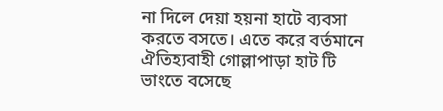না দিলে দেয়া হয়না হাটে ব্যবসা করতে বসতে। এতে করে বর্তমানে ঐতিহ্যবাহী গোল্লাপাড়া হাট টি ভাংতে বসেছে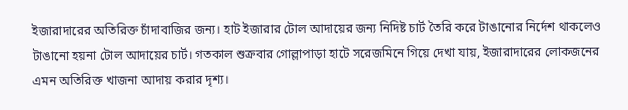ইজারাদারের অতিরিক্ত চাঁদাবাজির জন্য। হাট ইজারার টোল আদায়ের জন্য নিদিষ্ট চার্ট তৈরি করে টাঙানোর নির্দেশ থাকলেও টাঙানো হয়না টোল আদায়ের চার্ট। গতকাল শুক্রবার গোল্লাপাড়া হাটে সরেজমিনে গিয়ে দেখা যায়, ইজারাদারের লোকজনের এমন অতিরিক্ত খাজনা আদায় করার দৃশ্য।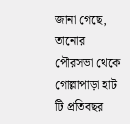জানা গেছে, তানোর পৌরসভা থেকে গোল্লাপাড়া হাট টি প্রতিবছর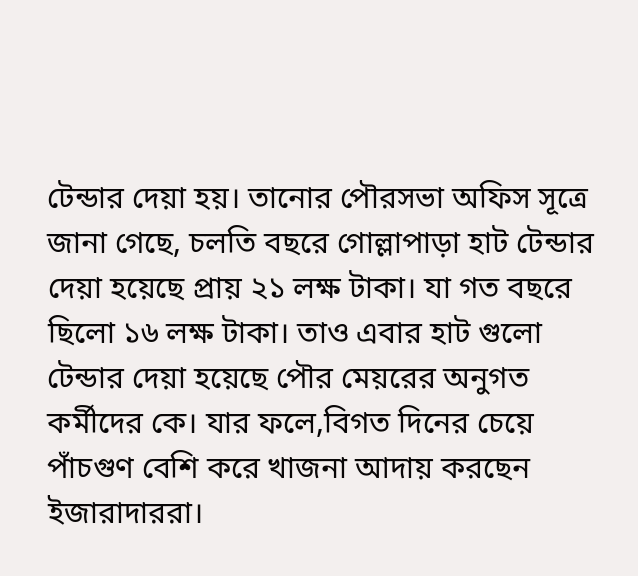টেন্ডার দেয়া হয়। তানোর পৌরসভা অফিস সূত্রে জানা গেছে, চলতি বছরে গোল্লাপাড়া হাট টেন্ডার দেয়া হয়েছে প্রায় ২১ লক্ষ টাকা। যা গত বছরে ছিলো ১৬ লক্ষ টাকা। তাও এবার হাট গুলো টেন্ডার দেয়া হয়েছে পৌর মেয়রের অনুগত কর্মীদের কে। যার ফলে,বিগত দিনের চেয়ে পাঁচগুণ বেশি করে খাজনা আদায় করছেন ইজারাদাররা।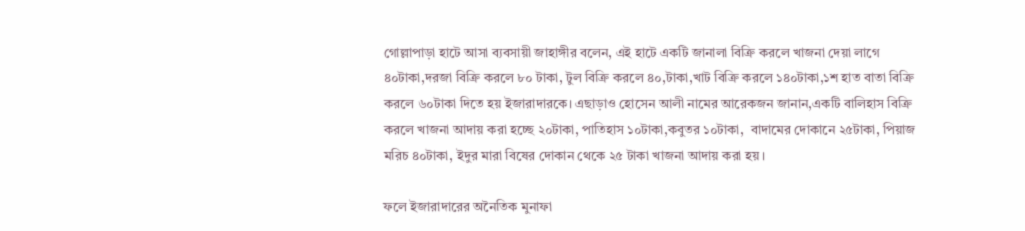গোল্লাপাড়া হাটে আসা ব্যবসায়ী জাহাঙ্গীর বলেন, এই হাটে একটি জানালা বিক্রি করলে খাজনা দেয়া লাগে ৪০টাকা,দরজা বিক্রি করলে ৮০ টাকা, টুল বিক্রি করলে ৪০,টাকা,খাট বিক্রি করলে ১৪০টাকা,১শ হাত বাতা বিক্রি করলে ৬০টাকা দিতে হয় ইজারাদারকে। এছাড়াও হোসেন আলী নামের আরেকজন জানান,একটি বালিহাস বিক্রি করলে খাজনা আদায় করা হচ্ছে ২০টাকা, পাতিহাস ১০টাকা,কবুতর ১০টাকা,  বাদামের দোকানে ২৫টাকা, পিয়াজ মরিচ ৪০টাকা, ইদুর মারা বিষের দোকান থেকে ২৫ টাকা খাজনা আদায় করা হয়।

ফলে ইজারাদারের অনৈতিক মুনাফা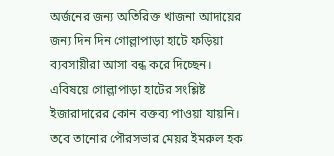অর্জনের জন্য অতিরিক্ত খাজনা আদায়ের জন্য দিন দিন গোল্লাপাড়া হাটে ফড়িয়া ব্যবসায়ীরা আসা বন্ধ করে দিচ্ছেন। এবিষয়ে গোল্লাপাড়া হাটের সংশ্লিষ্ট ইজারাদারের কোন বক্তব্য পাওয়া যায়নি। তবে তানোর পৌরসভার মেয়র ইমরুল হক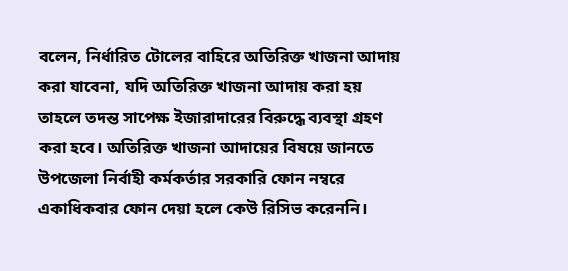বলেন, নির্ধারিত টোলের বাহিরে অতিরিক্ত খাজনা আদায় করা যাবেনা, যদি অতিরিক্ত খাজনা আদায় করা হয় তাহলে তদন্ত সাপেক্ষ ইজারাদারের বিরুদ্ধে ব্যবস্থা গ্রহণ করা হবে। অতিরিক্ত খাজনা আদায়ের বিষয়ে জানতে উপজেলা নির্বাহী কর্মকর্তার সরকারি ফোন নম্বরে একাধিকবার ফোন দেয়া হলে কেউ রিসিভ করেননি।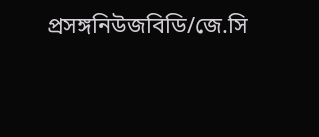প্রসঙ্গনিউজবিডি/জে.সি